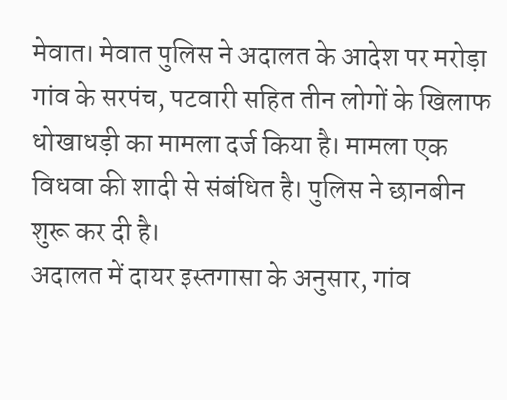मेवात। मेवात पुलिस ने अदालत के आदेश पर मरोड़ा गांव के सरपंच, पटवारी सहित तीन लोगों के खिलाफ धोखाधड़ी का मामला दर्ज किया है। मामला एक विधवा की शादी से संबंधित है। पुलिस ने छानबीन शुरू कर दी है।
अदालत में दायर इस्तगासा के अनुसार, गांव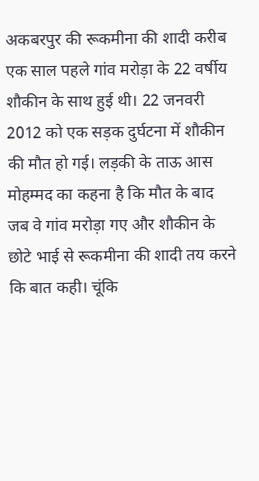अकबरपुर की रूकमीना की शादी करीब एक साल पहले गांव मरोड़ा के 22 वर्षीय शौकीन के साथ हुई थी। 22 जनवरी 2012 को एक सड़क दुर्घटना में शौकीन की मौत हो गई। लड़की के ताऊ आस मोहम्मद का कहना है कि मौत के बाद जब वे गांव मरोड़ा गए और शौकीन के छोटे भाई से रूकमीना की शादी तय करने कि बात कही। चूंकि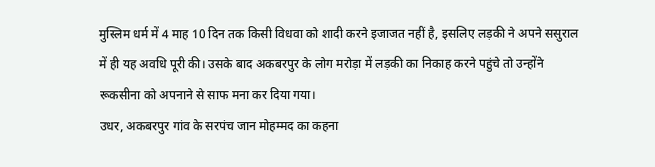मुस्लिम धर्म में 4 माह 10 दिन तक किसी विधवा को शादी करने इजाजत नहीं है, इसलिए लड़की ने अपने ससुराल में ही यह अवधि पूरी की। उसके बाद अकबरपुर के लोग मरोड़ा में लड़की का निकाह करने पहुंचे तो उन्होंने रूकसीना को अपनाने से साफ मना कर दिया गया।
उधर, अकबरपुर गांव के सरपंच जान मोहम्मद का कहना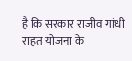है कि सरकार राजीव गांधी राहत योजना के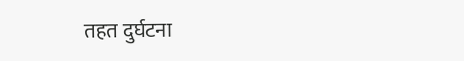तहत दुर्घटना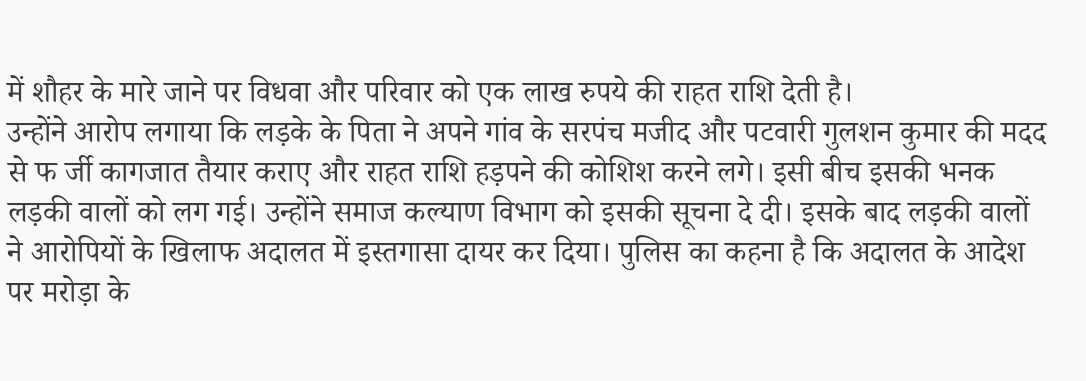में शौहर के मारे जाने पर विधवा और परिवार को एक लाख रुपये की राहत राशि देती है।
उन्होंने आरोप लगाया कि लड़के के पिता ने अपने गांव के सरपंच मजीद और पटवारी गुलशन कुमार की मदद से फ र्जी कागजात तैयार कराए और राहत राशि हड़पने की कोशिश करने लगे। इसी बीच इसकी भनक लड़की वालों को लग गई। उन्होंने समाज कल्याण विभाग को इसकी सूचना दे दी। इसके बाद लड़की वालों ने आरोपियों के खिलाफ अदालत में इस्तगासा दायर कर दिया। पुलिस का कहना है कि अदालत के आदेश पर मरोड़ा के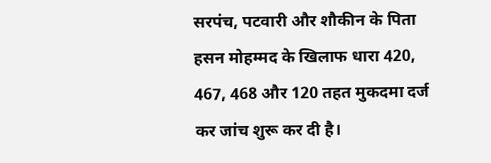सरपंच, पटवारी और शौकीन के पिता हसन मोहम्मद के खिलाफ धारा 420, 467, 468 और 120 तहत मुकदमा दर्ज कर जांच शुरू कर दी है।